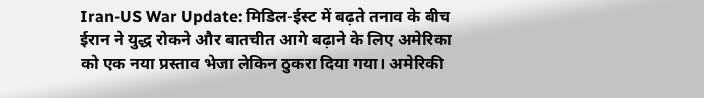Iran-US War Update: मिडिल-ईस्ट में बढ़ते तनाव के बीच ईरान ने युद्ध रोकने और बातचीत आगे बढ़ाने के लिए अमेरिका को एक नया प्रस्ताव भेजा लेकिन ठुकरा दिया गया। अमेरिकी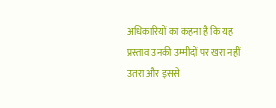अधिकारियों का कहना है कि यह प्रस्ताव उनकी उम्मीदों पर खरा नहीं उतरा और इससे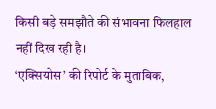किसी बड़े समझौते की संभावना फिलहाल नहीं दिख रही है।
‘एक्सियोस’ की रिपोर्ट के मुताबिक,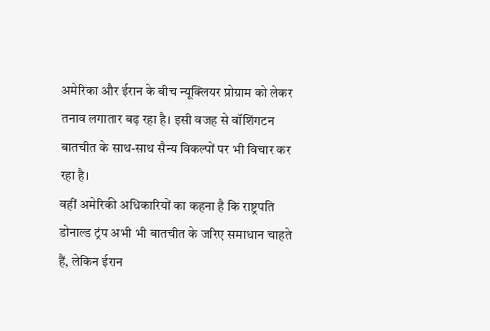अमेरिका और ईरान के बीच न्यूक्लियर प्रोग्राम को लेकर तनाव लगातार बढ़ रहा है। इसी वजह से वॉशिंगटन बातचीत के साथ-साथ सैन्य विकल्पों पर भी विचार कर रहा है।
वहीं अमेरिकी अधिकारियों का कहना है कि राष्ट्रपति डोनाल्ड ट्रंप अभी भी बातचीत के जरिए समाधान चाहते हैं, लेकिन ईरान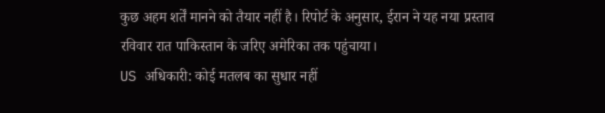कुछ अहम शर्तें मानने को तैयार नहीं है। रिपोर्ट के अनुसार, ईरान ने यह नया प्रस्ताव रविवार रात पाकिस्तान के जरिए अमेरिका तक पहुंचाया।
US अधिकारी: कोई मतलब का सुधार नहीं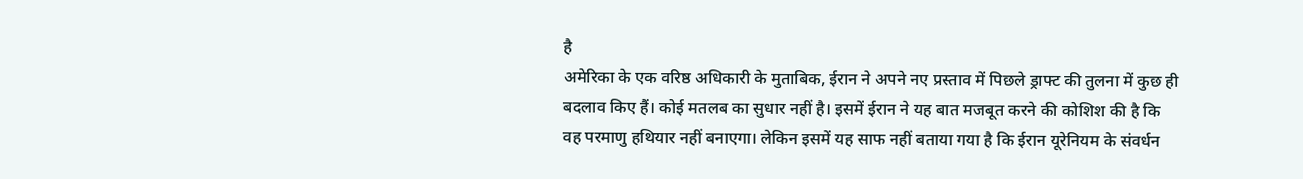है
अमेरिका के एक वरिष्ठ अधिकारी के मुताबिक, ईरान ने अपने नए प्रस्ताव में पिछले ड्राफ्ट की तुलना में कुछ ही बदलाव किए हैं। कोई मतलब का सुधार नहीं है। इसमें ईरान ने यह बात मजबूत करने की कोशिश की है कि वह परमाणु हथियार नहीं बनाएगा। लेकिन इसमें यह साफ नहीं बताया गया है कि ईरान यूरेनियम के संवर्धन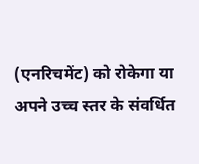(एनरिचमेंट) को रोकेगा या अपने उच्च स्तर के संवर्धित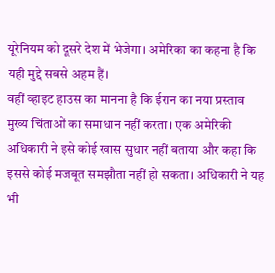यूरेनियम को दूसरे देश में भेजेगा। अमेरिका का कहना है कि यही मुद्दे सबसे अहम हैं।
वहीं व्हाइट हाउस का मानना है कि ईरान का नया प्रस्ताव मुख्य चिंताओं का समाधान नहीं करता। एक अमेरिकी अधिकारी ने इसे कोई खास सुधार नहीं बताया और कहा कि इससे कोई मजबूत समझौता नहीं हो सकता। अधिकारी ने यह भी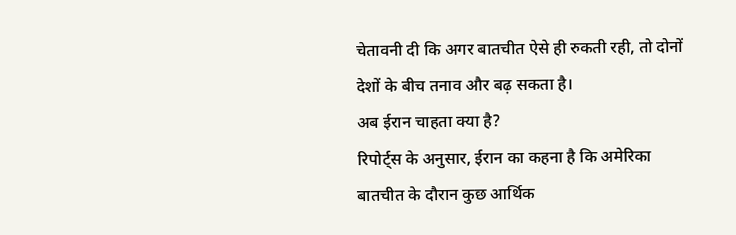चेतावनी दी कि अगर बातचीत ऐसे ही रुकती रही, तो दोनों देशों के बीच तनाव और बढ़ सकता है।
अब ईरान चाहता क्या है?
रिपोर्ट्स के अनुसार, ईरान का कहना है कि अमेरिका बातचीत के दौरान कुछ आर्थिक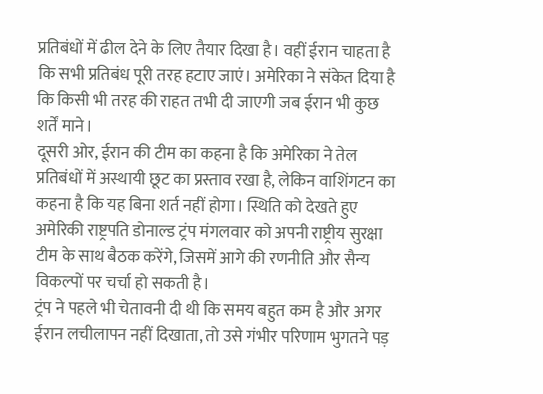प्रतिबंधों में ढील देने के लिए तैयार दिखा है। वहीं ईरान चाहता है कि सभी प्रतिबंध पूरी तरह हटाए जाएं। अमेरिका ने संकेत दिया है कि किसी भी तरह की राहत तभी दी जाएगी जब ईरान भी कुछ शर्तें माने।
दूसरी ओर, ईरान की टीम का कहना है कि अमेरिका ने तेल प्रतिबंधों में अस्थायी छूट का प्रस्ताव रखा है, लेकिन वाशिंगटन का कहना है कि यह बिना शर्त नहीं होगा। स्थिति को देखते हुए अमेरिकी राष्ट्रपति डोनाल्ड ट्रंप मंगलवार को अपनी राष्ट्रीय सुरक्षा टीम के साथ बैठक करेंगे, जिसमें आगे की रणनीति और सैन्य विकल्पों पर चर्चा हो सकती है।
ट्रंप ने पहले भी चेतावनी दी थी कि समय बहुत कम है और अगर ईरान लचीलापन नहीं दिखाता, तो उसे गंभीर परिणाम भुगतने पड़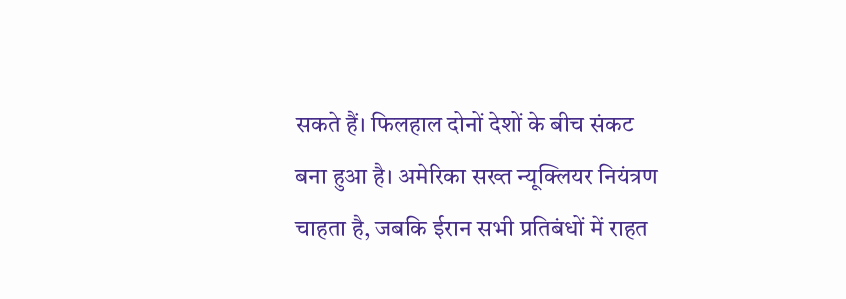सकते हैं। फिलहाल दोनों देशों के बीच संकट बना हुआ है। अमेरिका सख्त न्यूक्लियर नियंत्रण चाहता है, जबकि ईरान सभी प्रतिबंधों में राहत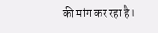की मांग कर रहा है।